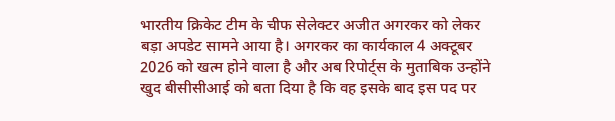भारतीय क्रिकेट टीम के चीफ सेलेक्टर अजीत अगरकर को लेकर बड़ा अपडेट सामने आया है। अगरकर का कार्यकाल 4 अक्टूबर 2026 को खत्म होने वाला है और अब रिपोर्ट्स के मुताबिक उन्होंने खुद बीसीसीआई को बता दिया है कि वह इसके बाद इस पद पर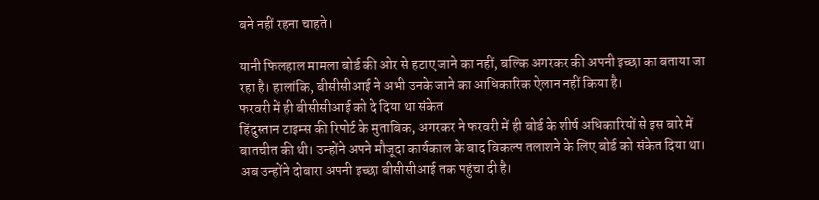बने नहीं रहना चाहते।

यानी फिलहाल मामला बोर्ड की ओर से हटाए जाने का नहीं, बल्कि अगरकर की अपनी इच्छा का बताया जा रहा है। हालांकि, बीसीसीआई ने अभी उनके जाने का आधिकारिक ऐलान नहीं किया है।
फरवरी में ही बीसीसीआई को दे दिया था संकेत
हिंदुस्तान टाइम्स की रिपोर्ट के मुताबिक, अगरकर ने फरवरी में ही बोर्ड के शीर्ष अधिकारियों से इस बारे में बातचीत की थी। उन्होंने अपने मौजूदा कार्यकाल के बाद विकल्प तलाशने के लिए बोर्ड को संकेत दिया था। अब उन्होंने दोबारा अपनी इच्छा बीसीसीआई तक पहुंचा दी है।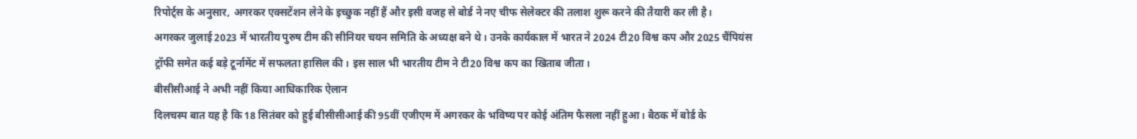रिपोर्ट्स के अनुसार, अगरकर एक्सटेंशन लेने के इच्छुक नहीं हैं और इसी वजह से बोर्ड ने नए चीफ सेलेक्टर की तलाश शुरू करने की तैयारी कर ली है।
अगरकर जुलाई 2023 में भारतीय पुरुष टीम की सीनियर चयन समिति के अध्यक्ष बने थे। उनके कार्यकाल में भारत ने 2024 टी20 विश्व कप और 2025 चैंपियंस ट्रॉफी समेत कई बड़े टूर्नामेंट में सफलता हासिल की। इस साल भी भारतीय टीम ने टी20 विश्व कप का खिताब जीता।
बीसीसीआई ने अभी नहीं किया आधिकारिक ऐलान
दिलचस्प बात यह है कि 18 सितंबर को हुई बीसीसीआई की 95वीं एजीएम में अगरकर के भविष्य पर कोई अंतिम फैसला नहीं हुआ। बैठक में बोर्ड के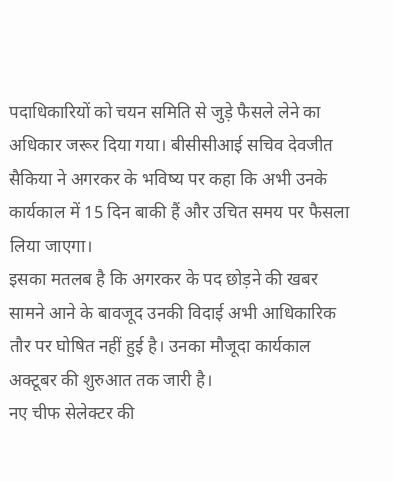पदाधिकारियों को चयन समिति से जुड़े फैसले लेने का अधिकार जरूर दिया गया। बीसीसीआई सचिव देवजीत सैकिया ने अगरकर के भविष्य पर कहा कि अभी उनके कार्यकाल में 15 दिन बाकी हैं और उचित समय पर फैसला लिया जाएगा।
इसका मतलब है कि अगरकर के पद छोड़ने की खबर सामने आने के बावजूद उनकी विदाई अभी आधिकारिक तौर पर घोषित नहीं हुई है। उनका मौजूदा कार्यकाल अक्टूबर की शुरुआत तक जारी है।
नए चीफ सेलेक्टर की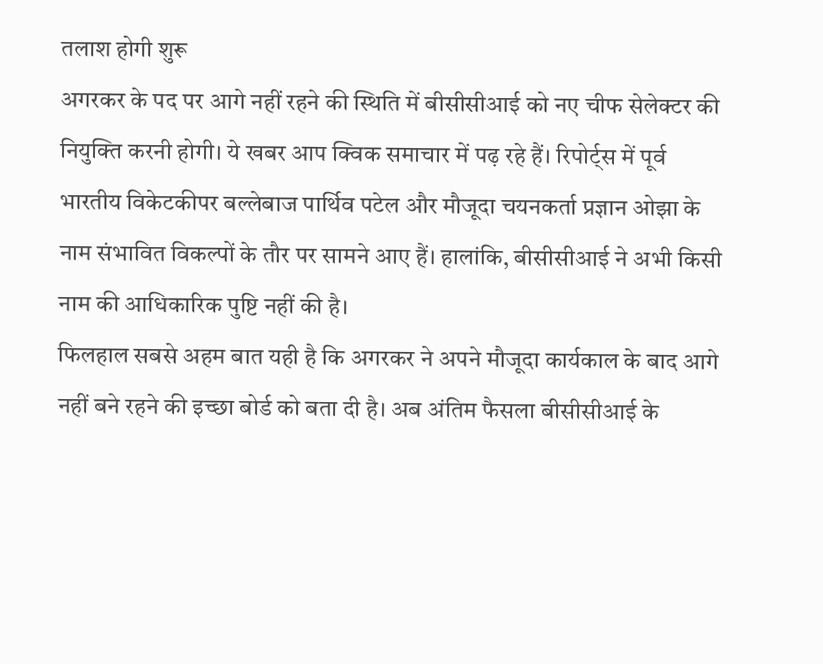तलाश होगी शुरू
अगरकर के पद पर आगे नहीं रहने की स्थिति में बीसीसीआई को नए चीफ सेलेक्टर की नियुक्ति करनी होगी। ये खबर आप क्विक समाचार में पढ़ रहे हैं। रिपोर्ट्स में पूर्व भारतीय विकेटकीपर बल्लेबाज पार्थिव पटेल और मौजूदा चयनकर्ता प्रज्ञान ओझा के नाम संभावित विकल्पों के तौर पर सामने आए हैं। हालांकि, बीसीसीआई ने अभी किसी नाम की आधिकारिक पुष्टि नहीं की है।
फिलहाल सबसे अहम बात यही है कि अगरकर ने अपने मौजूदा कार्यकाल के बाद आगे नहीं बने रहने की इच्छा बोर्ड को बता दी है। अब अंतिम फैसला बीसीसीआई के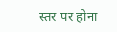स्तर पर होना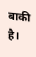बाकी है।